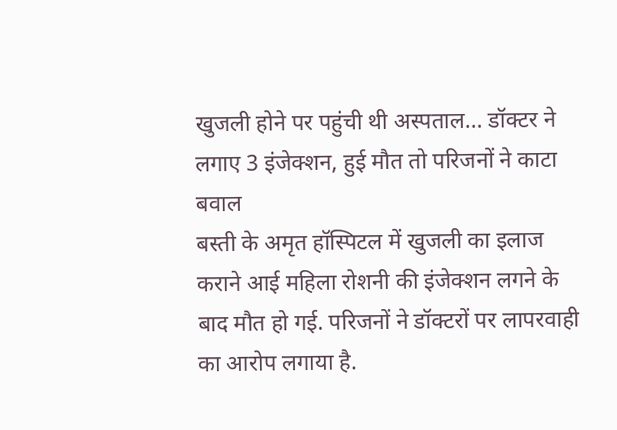खुजली होने पर पहुंची थी अस्पताल… डॉक्टर ने लगाए 3 इंजेक्शन, हुई मौत तो परिजनों ने काटा बवाल
बस्ती के अमृत हॉस्पिटल में खुजली का इलाज कराने आई महिला रोशनी की इंजेक्शन लगने के बाद मौत हो गई. परिजनों ने डॉक्टरों पर लापरवाही का आरोप लगाया है.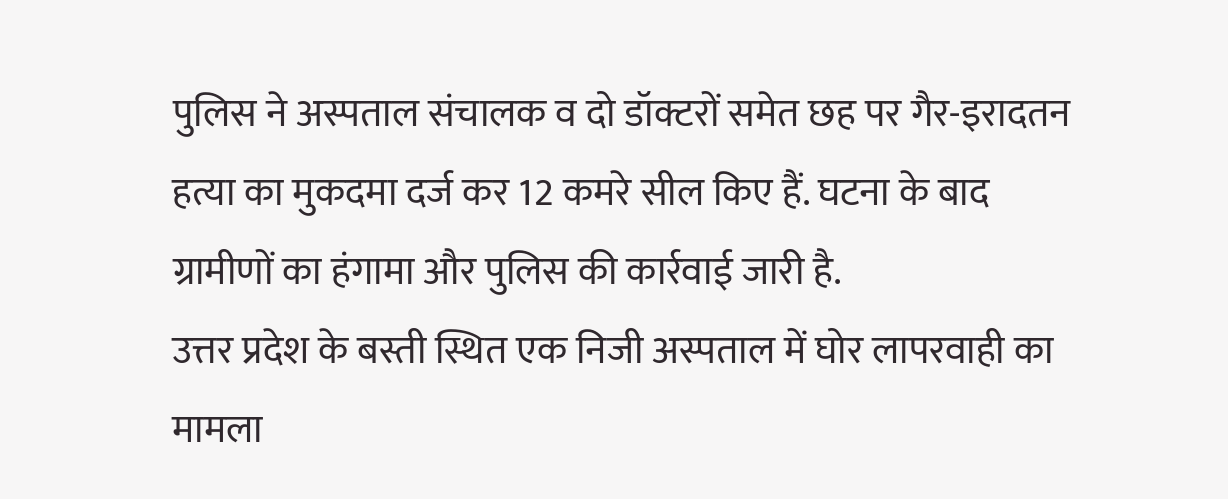पुलिस ने अस्पताल संचालक व दो डॉक्टरों समेत छह पर गैर-इरादतन हत्या का मुकदमा दर्ज कर 12 कमरे सील किए हैं. घटना के बाद ग्रामीणों का हंगामा और पुलिस की कार्रवाई जारी है.
उत्तर प्रदेश के बस्ती स्थित एक निजी अस्पताल में घोर लापरवाही का मामला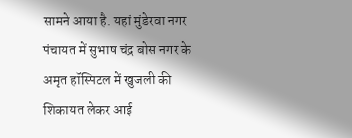सामने आया है. यहां मुंडेरवा नगर पंचायत में सुभाष चंद्र बोस नगर के अमृत हॉस्पिटल में खुजली की शिकायत लेकर आई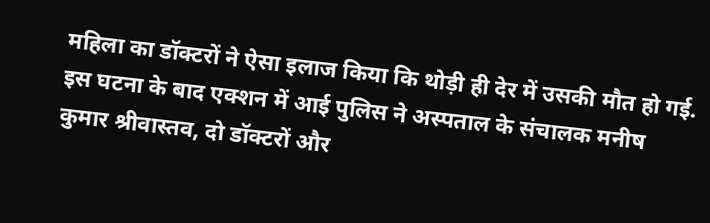महिला का डॉक्टरों ने ऐसा इलाज किया कि थोड़ी ही देर में उसकी मौत हो गई. इस घटना के बाद एक्शन में आई पुलिस ने अस्पताल के संचालक मनीष कुमार श्रीवास्तव, दो डॉक्टरों और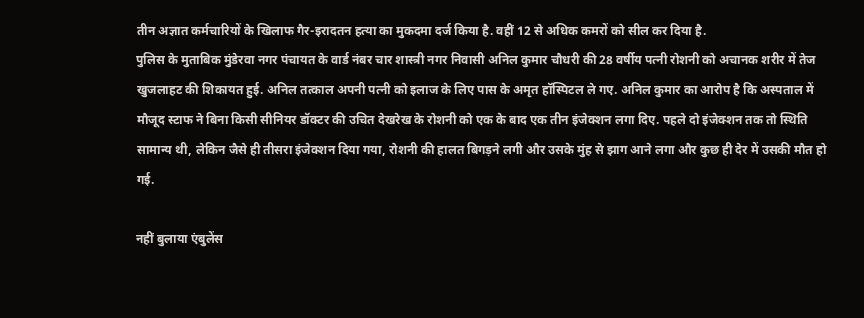तीन अज्ञात कर्मचारियों के खिलाफ गैर-इरादतन हत्या का मुकदमा दर्ज किया है. वहीं 12 से अधिक कमरों को सील कर दिया है.
पुलिस के मुताबिक मुंडेरवा नगर पंचायत के वार्ड नंबर चार शास्त्री नगर निवासी अनिल कुमार चौधरी की 28 वर्षीय पत्नी रोशनी को अचानक शरीर में तेज खुजलाहट की शिकायत हुई. अनिल तत्काल अपनी पत्नी को इलाज के लिए पास के अमृत हॉस्पिटल ले गए. अनिल कुमार का आरोप है कि अस्पताल में मौजूद स्टाफ ने बिना किसी सीनियर डॉक्टर की उचित देखरेख के रोशनी को एक के बाद एक तीन इंजेक्शन लगा दिए. पहले दो इंजेक्शन तक तो स्थिति सामान्य थी, लेकिन जैसे ही तीसरा इंजेक्शन दिया गया, रोशनी की हालत बिगड़ने लगी और उसके मुंह से झाग आने लगा और कुछ ही देर में उसकी मौत हो गई.

नहीं बुलाया एंबुलेंस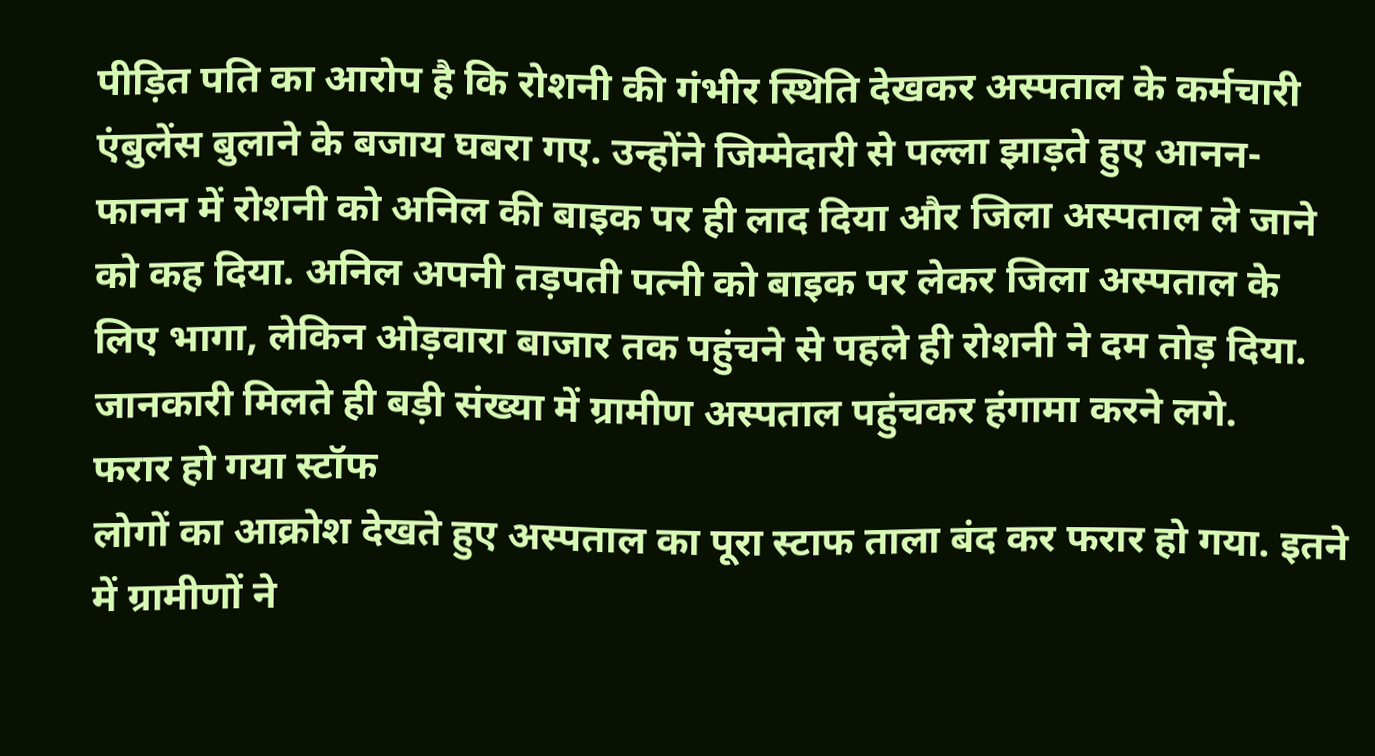पीड़ित पति का आरोप है कि रोशनी की गंभीर स्थिति देखकर अस्पताल के कर्मचारी एंबुलेंस बुलाने के बजाय घबरा गए. उन्होंने जिम्मेदारी से पल्ला झाड़ते हुए आनन-फानन में रोशनी को अनिल की बाइक पर ही लाद दिया और जिला अस्पताल ले जाने को कह दिया. अनिल अपनी तड़पती पत्नी को बाइक पर लेकर जिला अस्पताल के लिए भागा, लेकिन ओड़वारा बाजार तक पहुंचने से पहले ही रोशनी ने दम तोड़ दिया. जानकारी मिलते ही बड़ी संख्या में ग्रामीण अस्पताल पहुंचकर हंगामा करने लगे.
फरार हो गया स्टॉफ
लोगों का आक्रोश देखते हुए अस्पताल का पूरा स्टाफ ताला बंद कर फरार हो गया. इतने में ग्रामीणों ने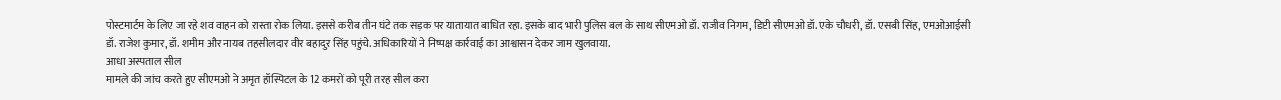पोस्टमार्टम के लिए जा रहे शव वाहन को रास्ता रोक लिया. इससे करीब तीन घंटे तक सड़क पर यातायात बाधित रहा. इसके बाद भारी पुलिस बल के साथ सीएमओ डॉ. राजीव निगम, डिप्टी सीएमओ डॉ. एके चौधरी, डॉ. एसबी सिंह, एमओआईसी डॉ. राजेश कुमार, डॉ. शमीम और नायब तहसीलदार वीर बहादुर सिंह पहुंचे. अधिकारियों ने निष्पक्ष कार्रवाई का आश्वासन देकर जाम खुलवाया.
आधा अस्पताल सील
मामले की जांच करते हुए सीएमओ ने अमृत हॉस्पिटल के 12 कमरों को पूरी तरह सील करा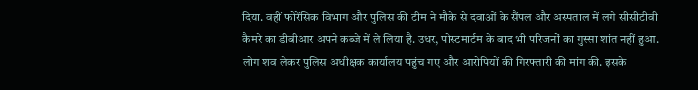दिया. वहीं फोरेंसिक विभाग और पुलिस की टीम ने मौके से दवाओं के सैंपल और अस्पताल में लगे सीसीटीवी कैमरे का डीबीआर अपने कब्जे में ले लिया है. उधर, पोस्टमार्टम के बाद भी परिजनों का गुस्सा शांत नहीं हुआ. लोग शव लेकर पुलिस अधीक्षक कार्यालय पहुंच गए और आरोपियों की गिरफ्तारी की मांग की. इसके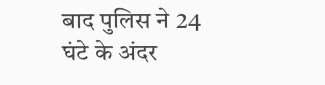बाद पुलिस ने 24 घंटे के अंदर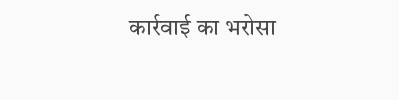कार्रवाई का भरोसा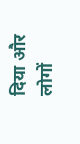दिया और लोगों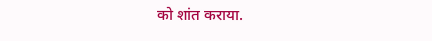को शांत कराया.